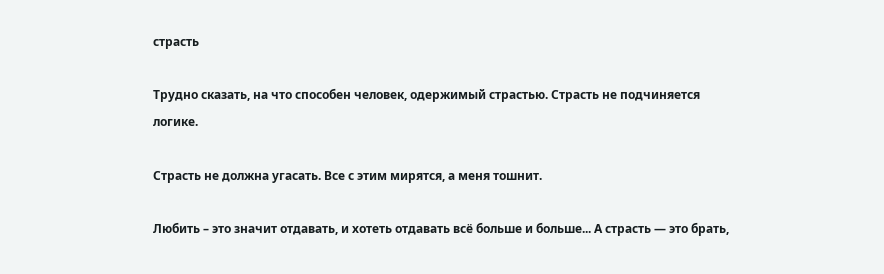страсть

Трудно сказать, на что способен человек, одержимый страстью. Страсть не подчиняется логике.

Страсть не должна угасать. Все с этим мирятся, а меня тошнит.

Любить – это значит отдавать, и хотеть отдавать всё больше и больше... А страсть — это брать,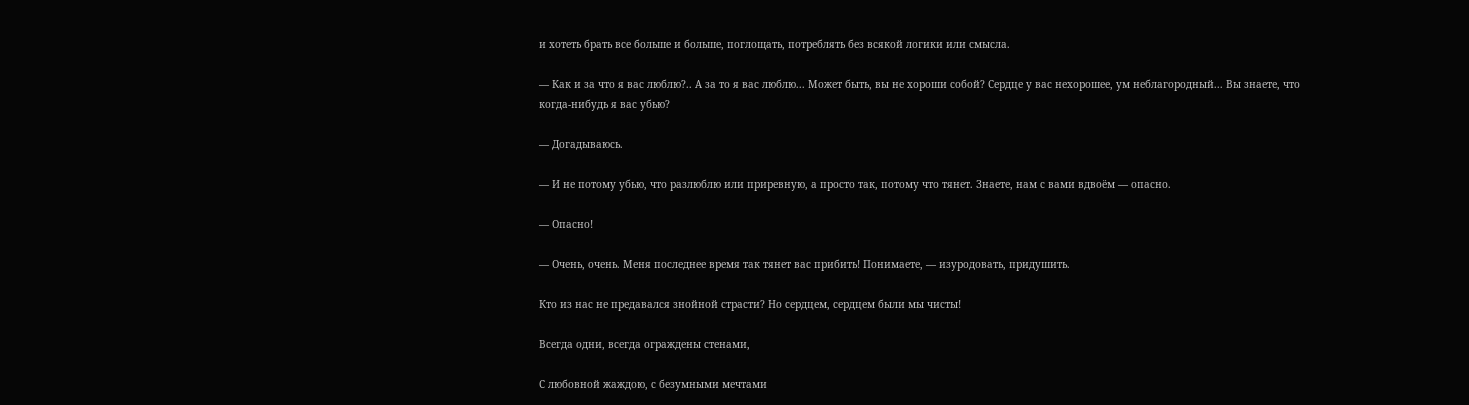и хотеть брать все больше и больше, поглощать, потреблять без всякой логики или смысла.

— Как и за что я вас люблю?.. А за то я вас люблю... Может быть, вы не хороши собой? Сердце у вас нехорошее, ум неблагородный... Вы знаете, что когда-нибудь я вас убью?

— Догадываюсь.

— И не потому убью, что разлюблю или приревную, а просто так, потому что тянет. Знаете, нам с вами вдвоём — опасно.

— Опасно!

— Очень, очень. Меня последнее время так тянет вас прибить! Понимаете, — изуродовать, придушить.

Кто из нас не предавался знойной страсти? Но сердцем, сердцем были мы чисты!

Всегда одни, всегда ограждены стенами,

С любовной жаждою, с безумными мечтами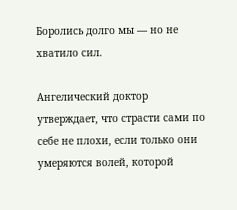Боролись долго мы — но не хватило сил.

Ангелический доктор утверждает, что страсти сами по себе не плохи, если только они умеряются волей, которой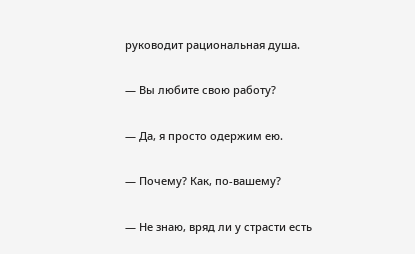руководит рациональная душа.

— Вы любите свою работу?

— Да, я просто одержим ею.

— Почему? Как, по-вашему?

— Не знаю, вряд ли у страсти есть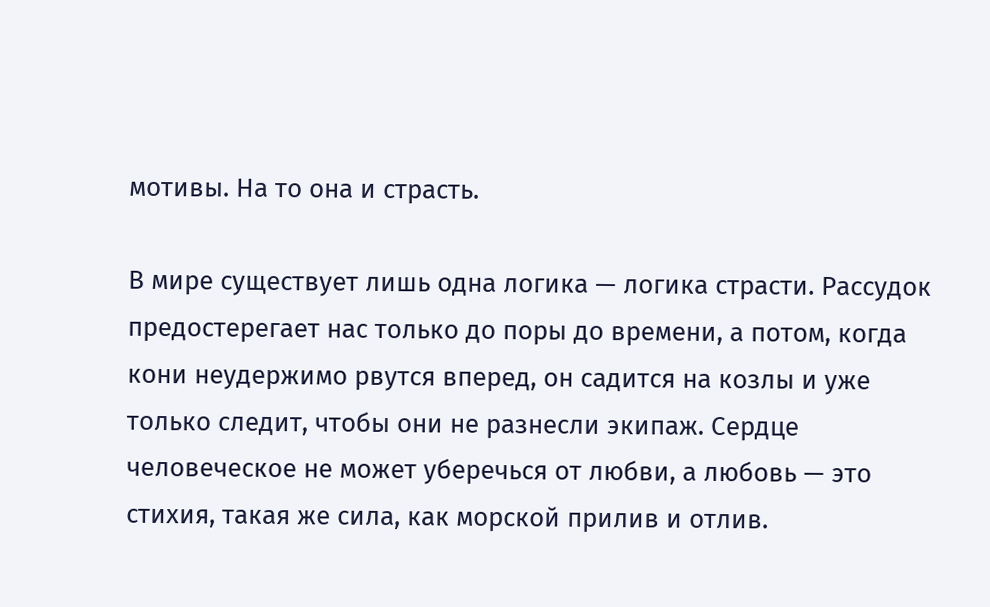мотивы. На то она и страсть.

В мире существует лишь одна логика — логика страсти. Рассудок предостерегает нас только до поры до времени, а потом, когда кони неудержимо рвутся вперед, он садится на козлы и уже только следит, чтобы они не разнесли экипаж. Сердце человеческое не может уберечься от любви, а любовь — это стихия, такая же сила, как морской прилив и отлив.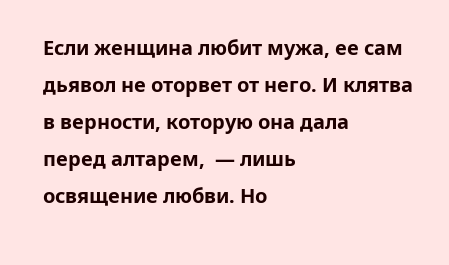Если женщина любит мужа, ее сам дьявол не оторвет от него. И клятва в верности, которую она дала перед алтарем,  — лишь освящение любви. Но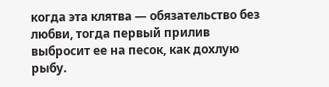когда эта клятва — обязательство без любви, тогда первый прилив выбросит ее на песок, как дохлую рыбу.